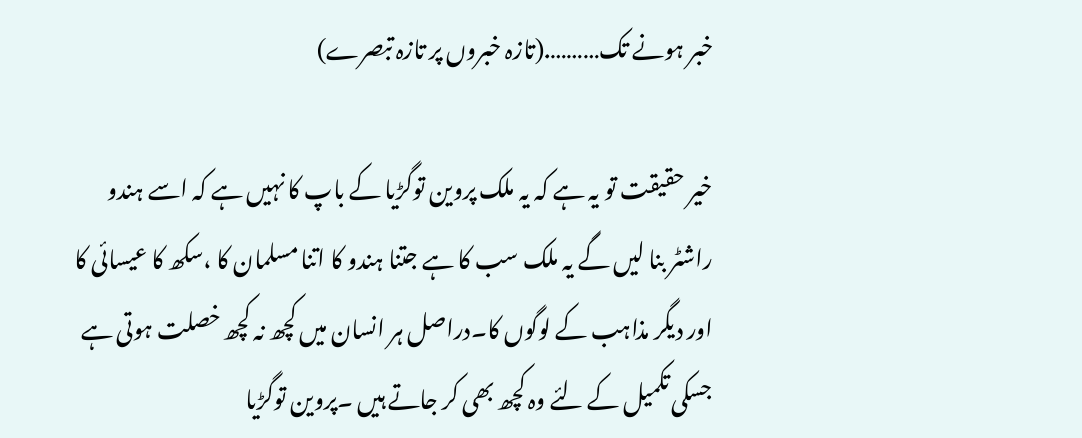خبر ہونے تک……….(تازہ خبروں پر تازہ تبصرے)

خیر حقیقت تو یہ ہے کہ یہ ملک پروین توگڑیا کے باپ کا نہیں ہے کہ اسے ہندو راشٹر بنا لیں گے یہ ملک سب کا ہے جتنا ہندو کا اتنا مسلمان کا ،سکھ کا عیسائی کا اور دیگر مذاہب کے لوگوں کا۔دراصل ہر انسان میں کچھ نہ کچھ خصلت ہوتی ہے جسکی تکمیل کے لئے وہ کچھ بھی کر جاتے ہیں ۔پروین توگڑیا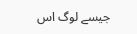جیسے لوگ اس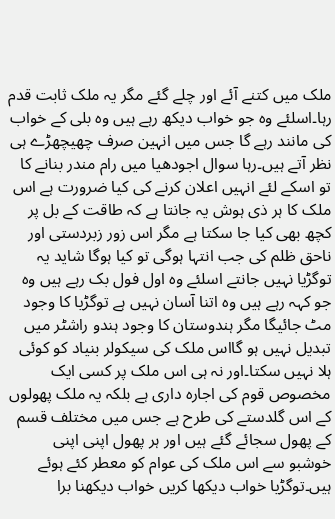ملک میں کتنے آئے اور چلے گئے مگر یہ ملک ثابت قدم رہا۔اسلئے وہ جو خواب دیکھ رہے ہیں وہ بلی کے خواب کی مانند رہے گا جس میں انہین صرف چھیچھڑے ہی نظر آتے ہیں۔رہا سوال اجودھیا میں رام مندر بنانے کا تو اسکے لئے انہیں اعلان کرنے کی کیا ضرورت ہے اس ملک کا ہر ذی ہوش یہ جانتا ہے کہ طاقت کے بل پر کچھ بھی کیا جا سکتا ہے مگر اس زور زبردستی اور ناحق ظلم کی جب انتہا ہوگی تو کیا ہوگا شاید یہ توگڑیا نہیں جانتے اسلئے وہ اول فول بک رہے ہیں وہ جو کہہ رہے ہیں وہ اتنا آسان نہیں ہے توگڑیا کا وجود مٹ جائیگا مگر ہندوستان کا وجود ہندو راشٹر میں تبدیل نہیں ہو گااس ملک کی سیکولر بنیاد کو کوئی ہلا نہیں سکتا۔اور نہ ہی اس ملک پر کسی ایک مخصوص قوم کی اجارہ داری ہے بلکہ یہ ملک پھولوں کے اس گلدستے کی طرح ہے جس میں مختلف قسم کے پھول سجائے گئے ہیں اور ہر پھول اپنی اپنی خوشبو سے اس ملک کی عوام کو معطر کئے ہوئے ہیں۔توگڑیا خواب دیکھا کریں خواب دیکھنا برا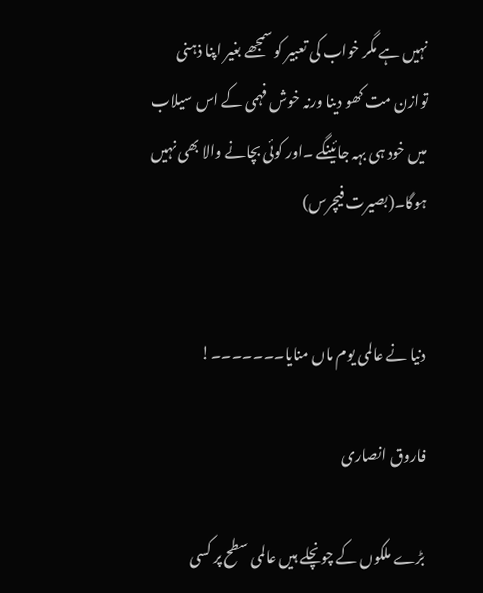نہیں ہے مگر خواب کی تعبیر کو سمجھے بغیر اپنا ذہنی توازن مت کھو دینا ورنہ خوش فہمی کے اس سیلاب میں خود ہی بہہ جائینگے ۔اور کوئی بچانے والا بھی نہیں ہوگا۔(بصیرت فیچرس)


دنیا نے عالمی یوم ماں منایا۔۔۔۔۔۔۔!

فاروق انصاری

بڑے ملکوں کے چونچلے ہیں عالمی سطح پر کسی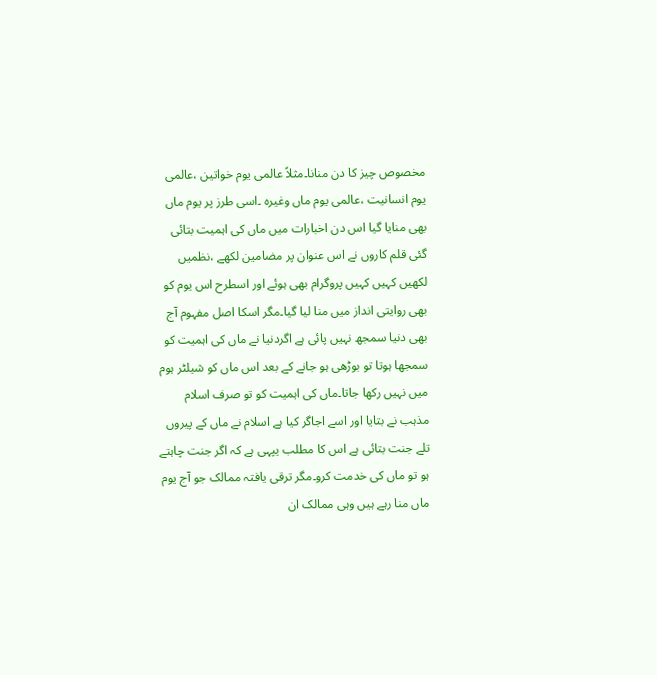مخصوص چیز کا دن منانا۔مثلاً عالمی یوم خواتین ،عالمی یوم انسانیت ،عالمی یوم ماں وغیرہ ۔اسی طرز پر یوم ماں بھی منایا گیا اس دن اخبارات میں ماں کی اہمیت بتائی گئی قلم کاروں نے اس عنوان پر مضامین لکھے ،نظمیں لکھیں کہیں کہیں پروگرام بھی ہوئے اور اسطرح اس یوم کو بھی روایتی انداز میں منا لیا گیا۔مگر اسکا اصل مفہوم آج بھی دنیا سمجھ نہیں پائی ہے اگردنیا نے ماں کی اہمیت کو سمجھا ہوتا تو بوڑھی ہو جانے کے بعد اس ماں کو شیلٹر ہوم میں نہیں رکھا جاتا۔ماں کی اہمیت کو تو صرف اسلام مذہب نے بتایا اور اسے اجاگر کیا ہے اسلام نے ماں کے پیروں تلے جنت بتائی ہے اس کا مطلب یپہی ہے کہ اگر جنت چاہتے ہو تو ماں کی خدمت کرو۔مگر ترقی یافتہ ممالک جو آج یوم ماں منا رہے ہیں وہی ممالک ان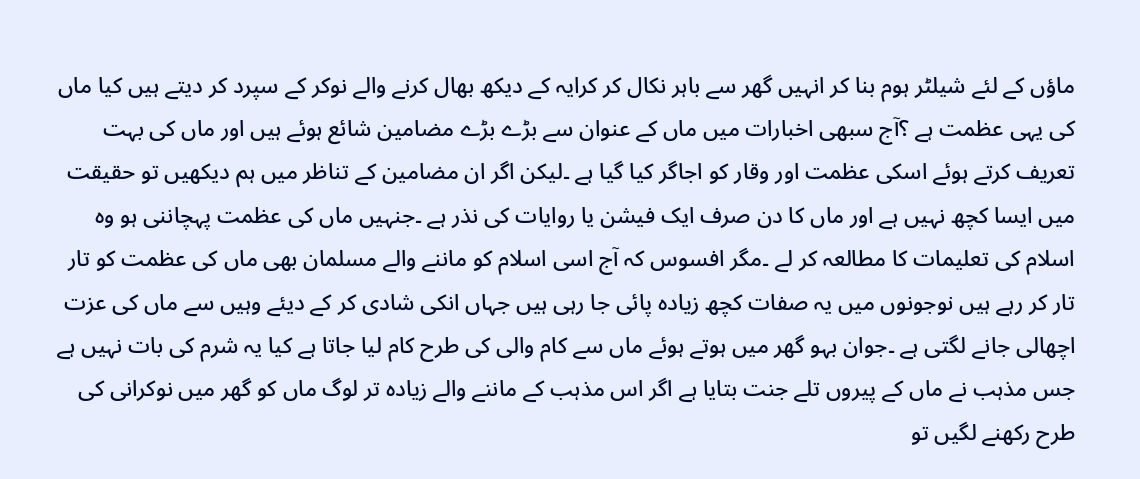ماؤں کے لئے شیلٹر ہوم بنا کر انہیں گھر سے باہر نکال کر کرایہ کے دیکھ بھال کرنے والے نوکر کے سپرد کر دیتے ہیں کیا ماں کی یہی عظمت ہے ؟آج سبھی اخبارات میں ماں کے عنوان سے بڑے بڑے مضامین شائع ہوئے ہیں اور ماں کی بہت تعریف کرتے ہوئے اسکی عظمت اور وقار کو اجاگر کیا گیا ہے ۔لیکن اگر ان مضامین کے تناظر میں ہم دیکھیں تو حقیقت میں ایسا کچھ نہیں ہے اور ماں کا دن صرف ایک فیشن یا روایات کی نذر ہے ۔جنہیں ماں کی عظمت پہچاننی ہو وہ اسلام کی تعلیمات کا مطالعہ کر لے ۔مگر افسوس کہ آج اسی اسلام کو ماننے والے مسلمان بھی ماں کی عظمت کو تار تار کر رہے ہیں نوجونوں میں یہ صفات کچھ زیادہ پائی جا رہی ہیں جہاں انکی شادی کر کے دیئے وہیں سے ماں کی عزت اچھالی جانے لگتی ہے ۔جوان بہو گھر میں ہوتے ہوئے ماں سے کام والی کی طرح کام لیا جاتا ہے کیا یہ شرم کی بات نہیں ہے جس مذہب نے ماں کے پیروں تلے جنت بتایا ہے اگر اس مذہب کے ماننے والے زیادہ تر لوگ ماں کو گھر میں نوکرانی کی طرح رکھنے لگیں تو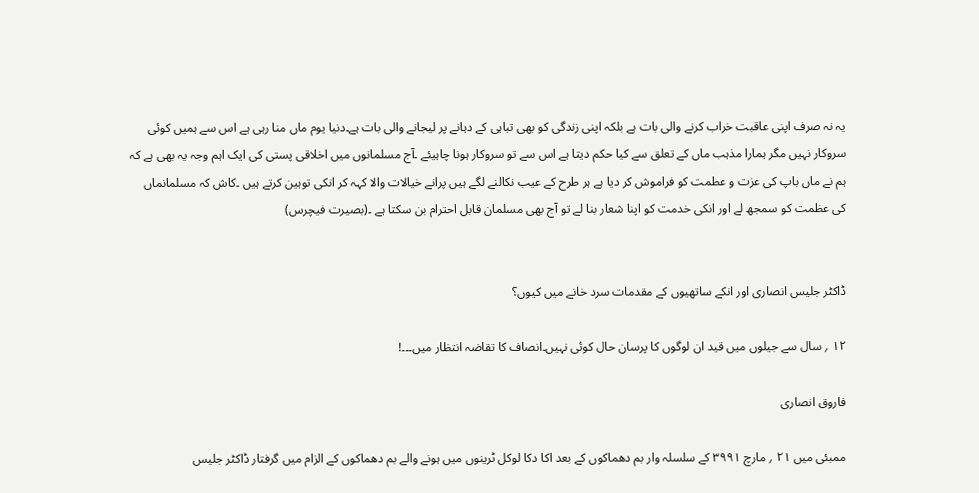یہ نہ صرف اپنی عاقبت خراب کرنے والی بات ہے بلکہ اپنی زندگی کو بھی تباہی کے دہانے پر لیجانے والی بات ہے۔دنیا یوم ماں منا رہی ہے اس سے ہمیں کوئی سروکار نہیں مگر ہمارا مذہب ماں کے تعلق سے کیا حکم دیتا ہے اس سے تو سروکار ہونا چاہیئے ۔آج مسلمانوں میں اخلاقی پستی کی ایک اہم وجہ یہ بھی ہے کہ ہم نے ماں باپ کی عزت و عطمت کو فراموش کر دیا ہے ہر طرح کے عیب نکالنے لگے ہیں پرانے خیالات والا کہہ کر انکی توہین کرتے ہیں ۔کاش کہ مسلمانماں کی عظمت کو سمجھ لے اور انکی خدمت کو اپنا شعار بنا لے تو آج بھی مسلمان قابل احترام بن سکتا ہے ۔(بصیرت فیچرس)


ڈاکٹر جلیس انصاری اور انکے ساتھیوں کے مقدمات سرد خانے میں کیوں؟

۱۲ ؍ سال سے جیلوں میں قید ان لوگوں کا پرسان حال کوئی نہیں۔انصاف کا تقاضہ انتظار میں۔۔۔!

فاروق انصاری

ممبئی میں ۲۱ ؍ مارچ ۳۹۹۱ کے سلسلہ وار بم دھماکوں کے بعد اکا دکا لوکل ٹرینوں میں ہونے والے بم دھماکوں کے الزام میں گرفتار ڈاکٹر جلیس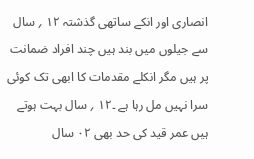انصاری اور انکے ساتھی گذشتہ ۱۲ ؍ سال سے جیلوں میں بند ہیں چند افراد ضمانت پر ہیں مگر انکلے مقدمات کا ابھی تک کوئی سرا نہیں مل رہا ہے ۔۱۲ ؍ سال بہت ہوتے ہیں عمر قید کی حد بھی ۰۲ سال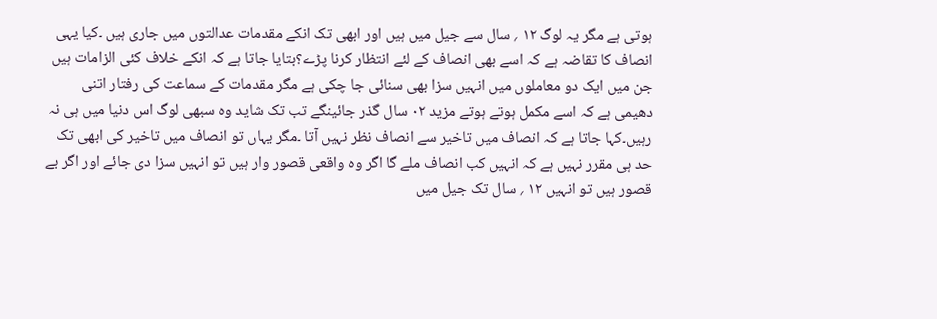ہوتی ہے مگر یہ لوگ ۱۲ ؍ سال سے جیل میں ہیں اور ابھی تک انکے مقدمات عدالتوں میں جاری ہیں ۔کیا یہی انصاف کا تقاضہ ہے کہ اسے بھی انصاف کے لئے انتظار کرنا پڑے؟بتایا جاتا ہے کہ انکے خلاف کئی الزامات ہیں جن میں ایک دو معاملوں میں انہیں سزا بھی سنائی جا چکی ہے مگر مقدمات کے سماعت کی رفتار اتنی دھیمی ہے کہ اسے مکمل ہوتے ہوتے مزید ۰۲ سال گذر جائینگے تب تک شاید وہ سبھی لوگ اس دنیا میں ہی نہ رہیں۔کہا جاتا ہے کہ انصاف میں تاخیر سے انصاف نظر نہیں آتا ۔مگر یہاں تو انصاف میں تاخیر کی ابھی تک حد ہی مقرر نہیں ہے کہ انہیں کب انصاف ملے گا اگر وہ واقعی قصور وار ہیں تو انہیں سزا دی جائے اور اگر بے قصور ہیں تو انہیں ۱۲ ؍ سال تک جیل میں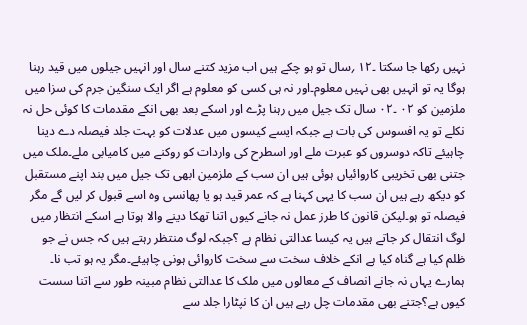نہیں رکھا جا سکتا ۔۱۲ ؍سال تو ہو چکے ہیں اب مزید کتنے سال اور انہیں جیلوں میں قید رہنا ہوگا یہ تو انہیں بھی نہیں معلوم۔اور نہ ہی کسی کو معلوم ہے اگر ایک سنگین جرم کی سزا میں ملزمین کو ۰۲ ۔۰۲ سال تک جیل میں رہنا پڑے اور اسکے بعد بھی انکے مقدمات کا کوئی حل نہ نکلے تو یہ افسوس کی بات ہے جبکہ ایسے کیسوں میں عدلات کو بہت جلد فیصلہ دے دینا چاہیئے تاکہ دوسروں کو عبرت ملے اور اسطرح کی واردات کو روکنے میں کامیابی ملے۔ملک میں جتنی بھی تخریبی کاروائیاں ہوئی ہیں ان سب کے ملزمین ابھی تک جیل میں بند اپنے مستقبل کو دیکھ رہے ہیں ان سب کا یہی کہنا ہے کہ عمر قید ہو یا پھانسی وہ اسے قبول کر لیں گے مگر فیصلہ تو ہو۔لیکن قانون کا طرز عمل نہ جانے کیوں اتنا تھکا دینے والا ہوتا ہے اسکے انتظار میں لوگ انتقال کر جاتے ہیں یہ کیسا عدالتی نظام ہے ؟جبکہ لوگ منتظر رہتے ہیں کہ جس نے جو ظلم کیا ہے گناہ کیا ہے انکے خلاف سخت سے سخت کاروائی ہونی چاہیئے۔مگر یہ ہو تب نا۔ ہمارے یہاں نہ جانے انصاف کے معالوں میں ملک کا عدالتی نظام مبینہ طور سے اتنا سست کیوں ہے؟جتنے بھی مقدمات چل رہے ہیں ان کا نپٹارا جلد سے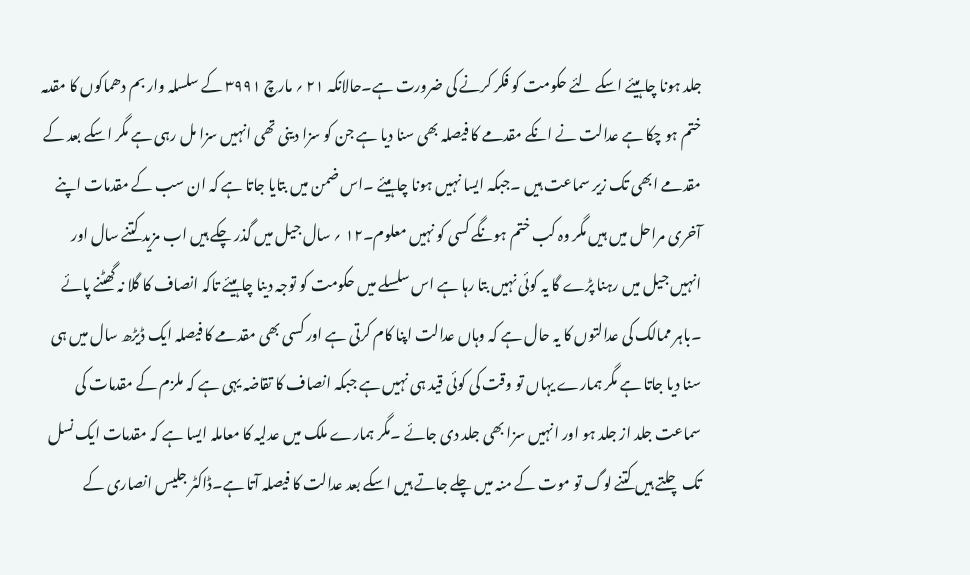جلد ہونا چاہیئے اسکے لئے حکومت کو فکر کرنے کی ضرورت ہے۔حالانکہ ۲۱ ؍ مارچ ۳۹۹۱ کے سلسلہ وار بم دھماکوں کا مقدمہ ختم ہو چکا ہے عدالت نے انکے مقدمے کا فیصلہ بھی سنا دیا ہے جن کو سزا دینی تھی انہیں سزا مل رہی ہے مگر اسکے بعد کے مقدمے ابھی تک زیر سماعت ہیں ۔جبکہ ایسا نہیں ہونا چاہیئے ۔اس ضمن میں بتایا جاتا ہے کہ ان سب کے مقدمات اپنے آخری مراحل میں ہیں مگر وہ کب ختم ہونگے کسی کو نہیں معلوم۔۱۲ ؍ سال جیل میں گذر چکے ہیں اب مزید کتنے سال اور انہیں جیل میں رہنا پڑے گا یہ کوئی نہیں بتا رہا ہے اس سلسلے میں حکومت کو توجہ دینا چاہیئے تاکہ انصاف کا گلا نہ گھٹنے پائے ۔باہر ممالک کی عدالتوں کا یہ حال ہے کہ وہاں عدالت اپنا کام کرتی ہے اور کسی بھی مقدمے کا فیصلہ ایک ڈیڑھ سال میں ہی سنا دیا جاتا ہے مگر ہمارے یہاں تو وقت کی کوئی قید ہی نہیں ہے جبکہ انصاف کا تقاضہ یہی ہے کہ ملزم کے مقدمات کی سماعت جلد از جلد ہو اور انہیں سزا بھی جلد دی جائے ۔مگر ہمارے ملک میں عدلیہ کا معاملہ ایسا ہے کہ مقدمات ایک نسل تک چلتے ہیں کتنے لوگ تو موت کے منہ میں چلے جاتے ہیں اسکے بعد عدالت کا فیصلہ آتا ہے۔ڈاکٹر جلیس انصاری کے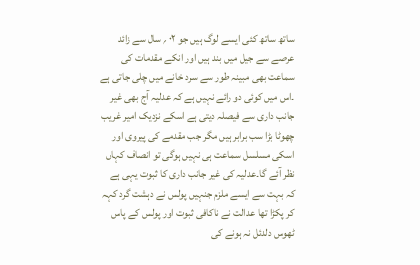ساتھ ساتھ کئی ایسے لوگ ہیں جو ۰۲ ؍ سال سے زائد عرصے سے جیل میں بند ہیں اور انکے مقدمات کی سماعت بھی مبینہ طور سے سرد خانے میں چلی جاتی ہے ۔اس میں کوئی دو رائے نہیں ہے کہ عدلیہ آج بھی غیر جانب داری سے فیصلہ دیتی ہے اسکے نزدیک امیر غریب چھوٹا بڑا سب برابر ہیں مگر جب مقدمے کی پیروی اور اسکی مسلسل سماعت ہی نہیں ہوگی تو انصاف کہاں نظر آئے گا۔عدلیہ کی غیر جانب داری کا ثبوت یہی ہے کہ بہت سے ایسے ملزم جنہیں پولس نے دہشت گرد کہہ کر پکڑا تھا عدالت نے ناکافی ثبوت اور پولس کے پاس ٹھوس دلدئل نہ ہونے کی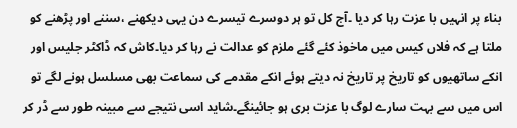بناء پر انہیں با عزت رہا کر دیا ۔آج کل تو ہر دوسرے تیسرے دن یہی دیکھنے ،سننے اور پڑھنے کو ملتا ہے کہ فلاں کیس میں ماخوذ کئے گئے ملزم کو عدالت نے رہا کر دیا۔کاش کہ ڈاکٹر جلیس اور انکے ساتھیوں کو تاریخ پر تاریخ نہ دیتے ہوئے انکے مقدمے کی سماعت بھی مسلسل ہونے لگے تو اس میں سے بہت سارے لوگ با عزت بری ہو جائینگے۔شاید اسی نتیجے سے مبینہ طور سے ڈر کر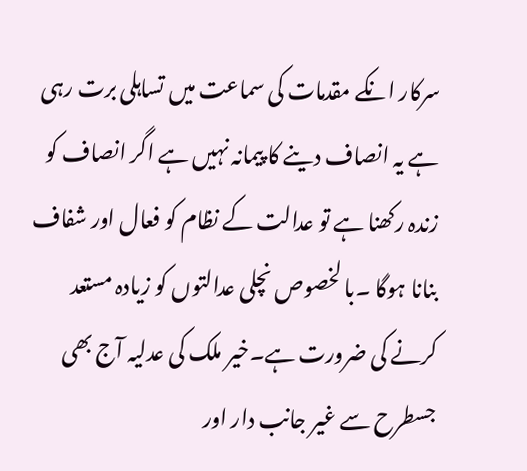سرکار انکے مقدمات کی سماعت میں تساہلی برت رہی ہے یہ انصاف دینے کا پیمانہ نہیں ہے اگر انصاف کو زندہ رکھنا ہے تو عدالت کے نظام کو فعال اور شفاف بنانا ہوگا ۔با لخصوص نچلی عدالتوں کو زیادہ مستعد کرنے کی ضرورت ہے۔خیر ملک کی عدلیہ آج بھی جسطرح سے غیر جانب دار اور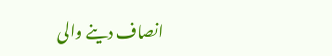انصاف دینے والی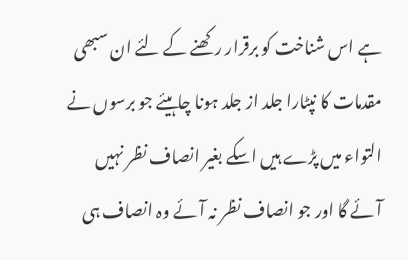ہے اس شناخت کو برقرار رکھنے کے لئے ان سبھی مقدمات کا نپٹارا جلد از جلد ہونا چاہیئے جو برسوں نے التواء میں پڑے ہیں اسکے بغیر انصاف نظر نہیں آئے گا اور جو انصاف نظر نہ آئے وہ انصاف ہی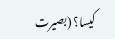کیسا؟ (بصیرت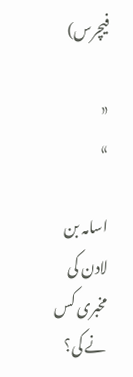فیچرس)

«
»

اسامہ بن لادن کی مخبری کس نے کی؟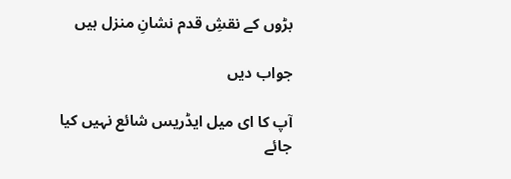بڑوں کے نقشِ قدم نشانِ منزل ہیں

جواب دیں

آپ کا ای میل ایڈریس شائع نہیں کیا جائے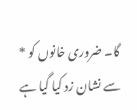گا۔ ضروری خانوں کو * سے نشان زد کیا گیا ہے